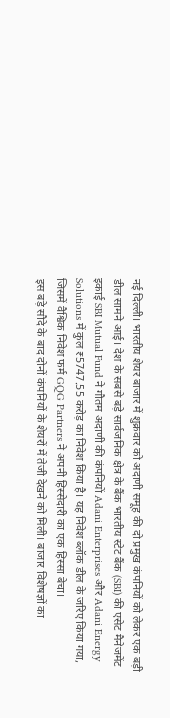नई दिल्ली। भारतीय शेयर बाजार में शुक्रवार को अदाणी समूह की दो प्रमुख कंपनियों को लेकर एक बड़ी डील सामने आई। देश के सबसे बड़े सार्वजनिक क्षेत्र के बैंक भारतीय स्टेट बैंक (SBI) की एसेट मैनेजमेंट इकाई SBI Mutual Fund ने गौतम अदाणी की कंपनियों Adani Enterprises और Adani Energy Solutions में कुल ₹5747.55 करोड़ का निवेश किया है। यह निवेश ब्लॉक डील के जरिए किया गया, जिसमें वैश्विक निवेश फर्म GQG Partners ने अपनी हिस्सेदारी का एक हिस्सा बेचा।
इस बड़े सौदे के बाद दोनों कंपनियों के शेयरों में तेजी देखने को मिली। बाजार विशेषज्ञों का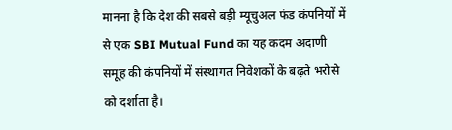मानना है कि देश की सबसे बड़ी म्यूचुअल फंड कंपनियों में से एक SBI Mutual Fund का यह कदम अदाणी समूह की कंपनियों में संस्थागत निवेशकों के बढ़ते भरोसे को दर्शाता है।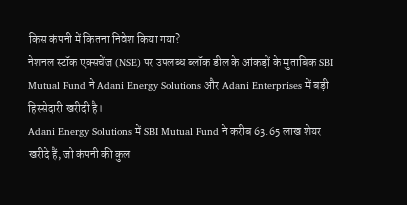किस कंपनी में कितना निवेश किया गया?
नेशनल स्टॉक एक्सचेंज (NSE) पर उपलब्ध ब्लॉक डील के आंकड़ों के मुताबिक SBI Mutual Fund ने Adani Energy Solutions और Adani Enterprises में बड़ी हिस्सेदारी खरीदी है।
Adani Energy Solutions में SBI Mutual Fund ने करीब 63.65 लाख शेयर खरीदे हैं, जो कंपनी की कुल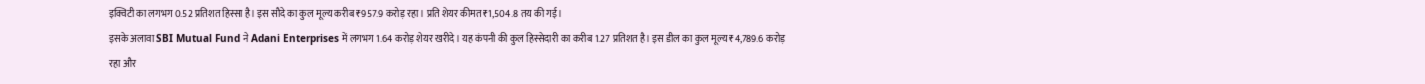इक्विटी का लगभग 0.52 प्रतिशत हिस्सा है। इस सौदे का कुल मूल्य करीब ₹957.9 करोड़ रहा। प्रति शेयर कीमत ₹1,504.8 तय की गई।
इसके अलावा SBI Mutual Fund ने Adani Enterprises में लगभग 1.64 करोड़ शेयर खरीदे। यह कंपनी की कुल हिस्सेदारी का करीब 1.27 प्रतिशत है। इस डील का कुल मूल्य ₹4,789.6 करोड़ रहा और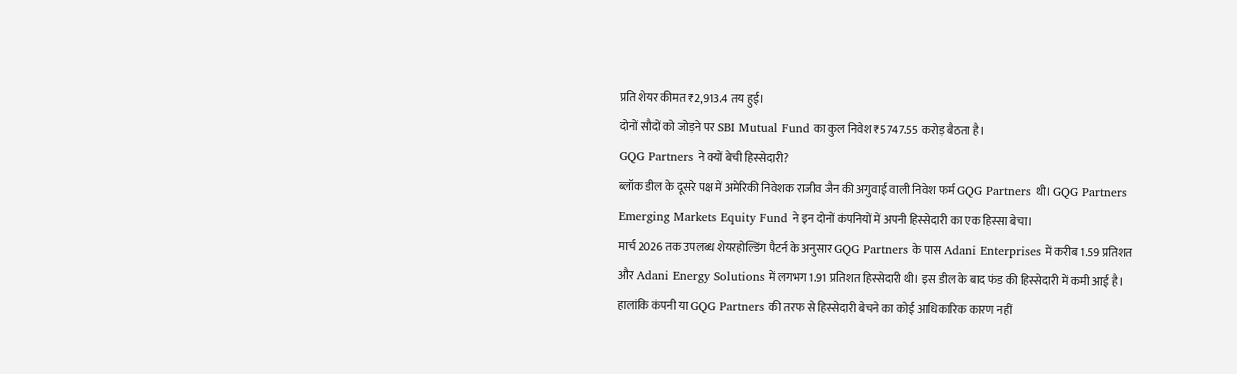प्रति शेयर कीमत ₹2,913.4 तय हुई।
दोनों सौदों को जोड़ने पर SBI Mutual Fund का कुल निवेश ₹5747.55 करोड़ बैठता है।
GQG Partners ने क्यों बेची हिस्सेदारी?
ब्लॉक डील के दूसरे पक्ष में अमेरिकी निवेशक राजीव जैन की अगुवाई वाली निवेश फर्म GQG Partners थी। GQG Partners Emerging Markets Equity Fund ने इन दोनों कंपनियों में अपनी हिस्सेदारी का एक हिस्सा बेचा।
मार्च 2026 तक उपलब्ध शेयरहोल्डिंग पैटर्न के अनुसार GQG Partners के पास Adani Enterprises में करीब 1.59 प्रतिशत और Adani Energy Solutions में लगभग 1.91 प्रतिशत हिस्सेदारी थी। इस डील के बाद फंड की हिस्सेदारी में कमी आई है।
हालांकि कंपनी या GQG Partners की तरफ से हिस्सेदारी बेचने का कोई आधिकारिक कारण नहीं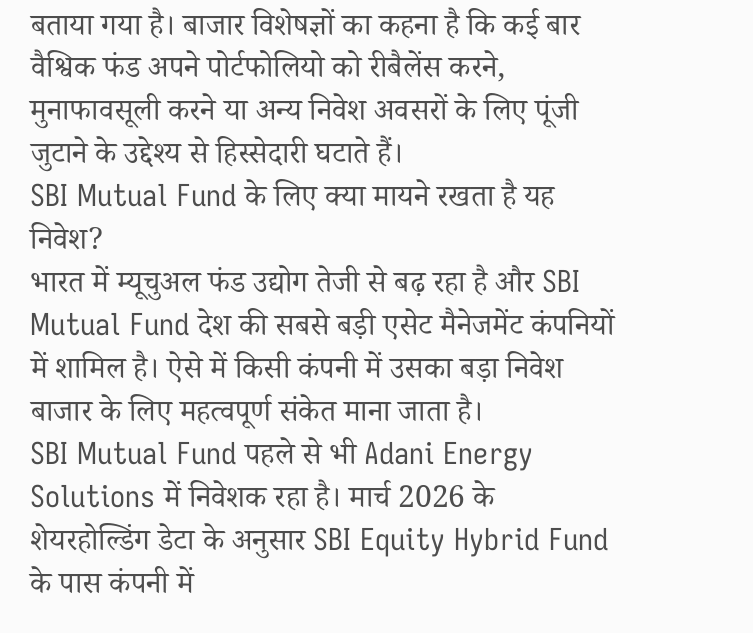बताया गया है। बाजार विशेषज्ञों का कहना है कि कई बार वैश्विक फंड अपने पोर्टफोलियो को रीबैलेंस करने, मुनाफावसूली करने या अन्य निवेश अवसरों के लिए पूंजी जुटाने के उद्देश्य से हिस्सेदारी घटाते हैं।
SBI Mutual Fund के लिए क्या मायने रखता है यह निवेश?
भारत में म्यूचुअल फंड उद्योग तेजी से बढ़ रहा है और SBI Mutual Fund देश की सबसे बड़ी एसेट मैनेजमेंट कंपनियों में शामिल है। ऐसे में किसी कंपनी में उसका बड़ा निवेश बाजार के लिए महत्वपूर्ण संकेत माना जाता है।
SBI Mutual Fund पहले से भी Adani Energy Solutions में निवेशक रहा है। मार्च 2026 के शेयरहोल्डिंग डेटा के अनुसार SBI Equity Hybrid Fund के पास कंपनी में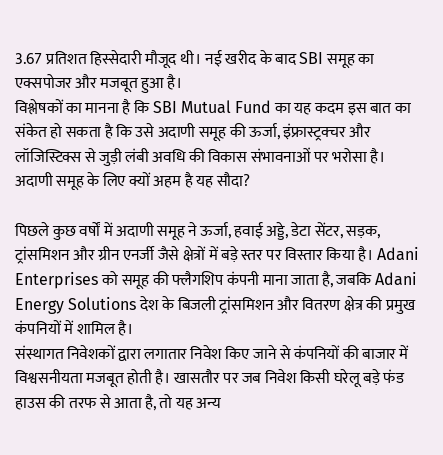3.67 प्रतिशत हिस्सेदारी मौजूद थी। नई खरीद के बाद SBI समूह का एक्सपोजर और मजबूत हुआ है।
विश्लेषकों का मानना है कि SBI Mutual Fund का यह कदम इस बात का संकेत हो सकता है कि उसे अदाणी समूह की ऊर्जा, इंफ्रास्ट्रक्चर और लॉजिस्टिक्स से जुड़ी लंबी अवधि की विकास संभावनाओं पर भरोसा है।
अदाणी समूह के लिए क्यों अहम है यह सौदा?

पिछले कुछ वर्षों में अदाणी समूह ने ऊर्जा, हवाई अड्डे, डेटा सेंटर, सड़क, ट्रांसमिशन और ग्रीन एनर्जी जैसे क्षेत्रों में बड़े स्तर पर विस्तार किया है। Adani Enterprises को समूह की फ्लैगशिप कंपनी माना जाता है, जबकि Adani Energy Solutions देश के बिजली ट्रांसमिशन और वितरण क्षेत्र की प्रमुख कंपनियों में शामिल है।
संस्थागत निवेशकों द्वारा लगातार निवेश किए जाने से कंपनियों की बाजार में विश्वसनीयता मजबूत होती है। खासतौर पर जब निवेश किसी घरेलू बड़े फंड हाउस की तरफ से आता है, तो यह अन्य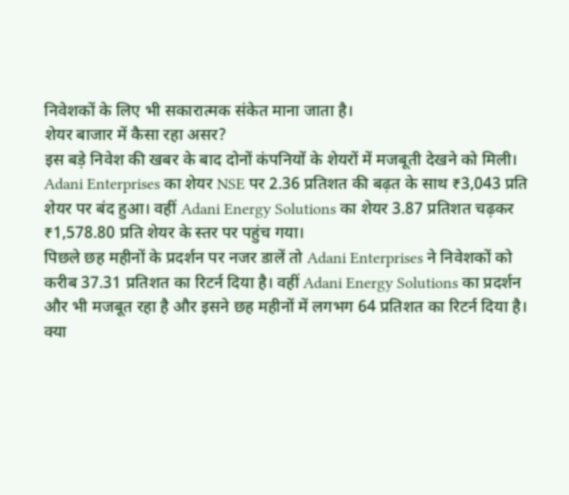निवेशकों के लिए भी सकारात्मक संकेत माना जाता है।
शेयर बाजार में कैसा रहा असर?
इस बड़े निवेश की खबर के बाद दोनों कंपनियों के शेयरों में मजबूती देखने को मिली।
Adani Enterprises का शेयर NSE पर 2.36 प्रतिशत की बढ़त के साथ ₹3,043 प्रति शेयर पर बंद हुआ। वहीं Adani Energy Solutions का शेयर 3.87 प्रतिशत चढ़कर ₹1,578.80 प्रति शेयर के स्तर पर पहुंच गया।
पिछले छह महीनों के प्रदर्शन पर नजर डालें तो Adani Enterprises ने निवेशकों को करीब 37.31 प्रतिशत का रिटर्न दिया है। वहीं Adani Energy Solutions का प्रदर्शन और भी मजबूत रहा है और इसने छह महीनों में लगभग 64 प्रतिशत का रिटर्न दिया है।
क्या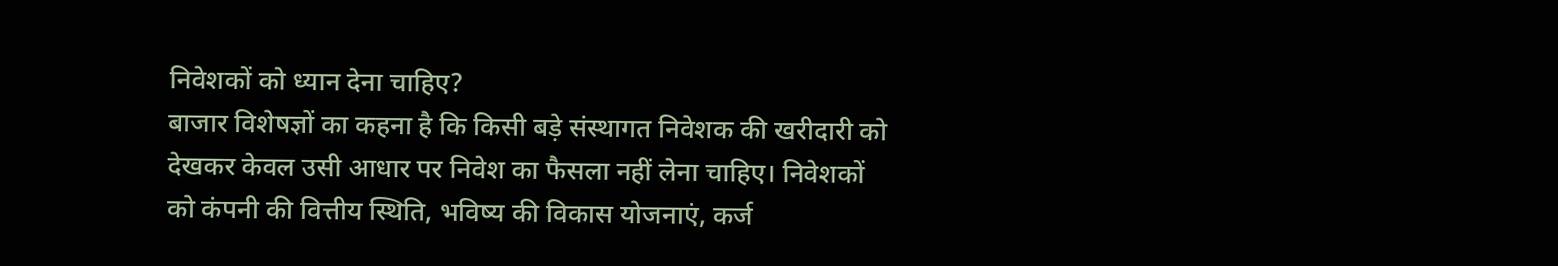निवेशकों को ध्यान देना चाहिए?
बाजार विशेषज्ञों का कहना है कि किसी बड़े संस्थागत निवेशक की खरीदारी को देखकर केवल उसी आधार पर निवेश का फैसला नहीं लेना चाहिए। निवेशकों को कंपनी की वित्तीय स्थिति, भविष्य की विकास योजनाएं, कर्ज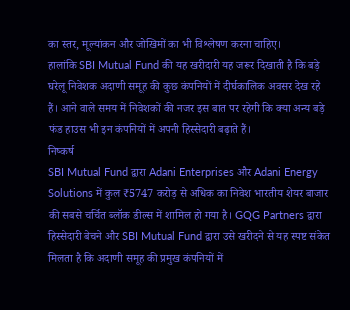का स्तर, मूल्यांकन और जोखिमों का भी विश्लेषण करना चाहिए।
हालांकि SBI Mutual Fund की यह खरीदारी यह जरूर दिखाती है कि बड़े घरेलू निवेशक अदाणी समूह की कुछ कंपनियों में दीर्घकालिक अवसर देख रहे हैं। आने वाले समय में निवेशकों की नजर इस बात पर रहेगी कि क्या अन्य बड़े फंड हाउस भी इन कंपनियों में अपनी हिस्सेदारी बढ़ाते हैं।
निष्कर्ष
SBI Mutual Fund द्वारा Adani Enterprises और Adani Energy Solutions में कुल ₹5747 करोड़ से अधिक का निवेश भारतीय शेयर बाजार की सबसे चर्चित ब्लॉक डील्स में शामिल हो गया है। GQG Partners द्वारा हिस्सेदारी बेचने और SBI Mutual Fund द्वारा उसे खरीदने से यह स्पष्ट संकेत मिलता है कि अदाणी समूह की प्रमुख कंपनियों में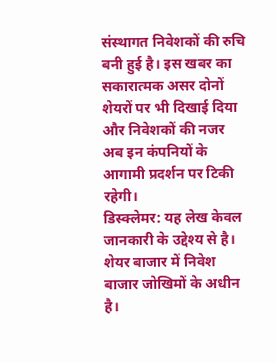संस्थागत निवेशकों की रुचि बनी हुई है। इस खबर का सकारात्मक असर दोनों शेयरों पर भी दिखाई दिया और निवेशकों की नजर अब इन कंपनियों के आगामी प्रदर्शन पर टिकी रहेगी।
डिस्क्लेमर: यह लेख केवल जानकारी के उद्देश्य से है। शेयर बाजार में निवेश बाजार जोखिमों के अधीन है।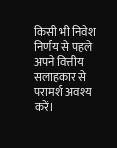किसी भी निवेश निर्णय से पहले अपने वित्तीय सलाहकार से परामर्श अवश्य करें।